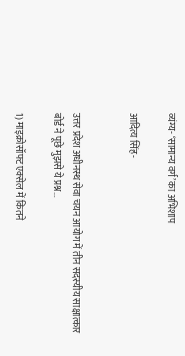व्यंग्य- ‘सामान्य वर्ग’ का अभिशाप

आदित्य सिंह-


उत्तर प्रदेश अधीनस्थ सेवा चयन आयोग में तीन सदस्यीय साक्षात्कार बोर्ड ने पूछे मुझसे ये प्रश्न…

1) माइक्रोसॉफ्ट एक्सेल में कितने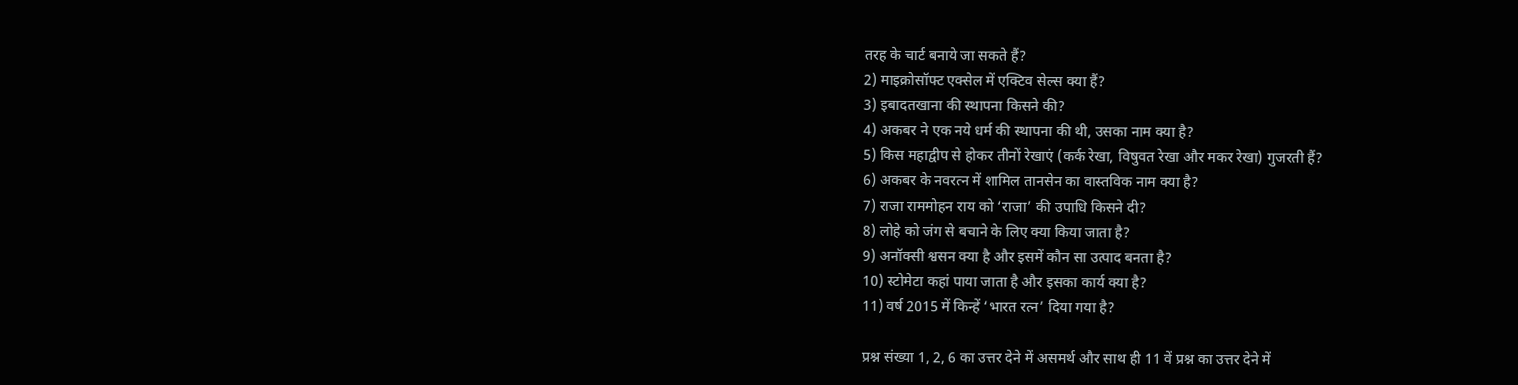तरह के चार्ट बनाये जा सकते हैं?
2) माइक्रोसॉफ्ट एक्सेल में एक्टिव सेल्स क्या हैं?
3) इबादतखाना की स्थापना किसने की?
4) अकबर ने एक नये धर्म की स्थापना की थी, उसका नाम क्या है?
5) किस महाद्वीप से होकर तीनों रेखाएं (कर्क रेखा, विषुवत रेखा और मकर रेखा) गुजरती हैं?
6) अकबर के नवरत्न में शामिल तानसेन का वास्तविक नाम क्या है?
7) राजा राममोहन राय को ‘राजा’ की उपाधि किसने दी?
8) लोहे को जंग से बचाने के लिए क्या किया जाता है?
9) अनॉक्सी श्वसन क्या है और इसमें कौन सा उत्पाद बनता है?
10) स्टोमेटा कहां पाया जाता है और इसका कार्य क्या है?
11) वर्ष 2015 में किन्हें ‘भारत रत्न’ दिया गया है?

प्रश्न संख्या 1, 2, 6 का उत्तर देने में असमर्थ और साथ ही 11 वें प्रश्न का उत्तर देने में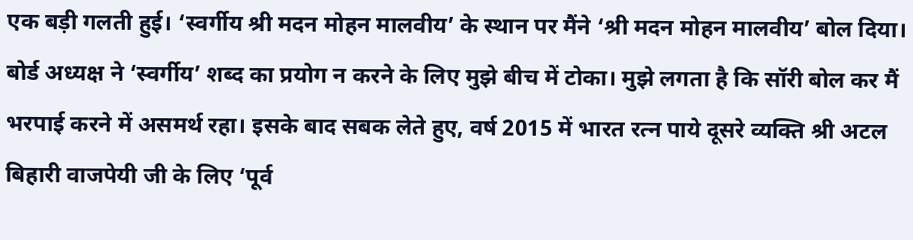एक बड़ी गलती हुई। ‘स्वर्गीय श्री मदन मोहन मालवीय’ के स्थान पर मैंने ‘श्री मदन मोहन मालवीय’ बोल दिया।
बोर्ड अध्यक्ष ने ‘स्वर्गीय’ शब्द का प्रयोग न करने के लिए मुझे बीच में टोका। मुझे लगता है कि सॉरी बोल कर मैं भरपाई करने में असमर्थ रहा। इसके बाद सबक लेते हुए, वर्ष 2015 में भारत रत्न पाये दूसरे व्यक्ति श्री अटल बिहारी वाजपेयी जी के लिए ‘पूर्व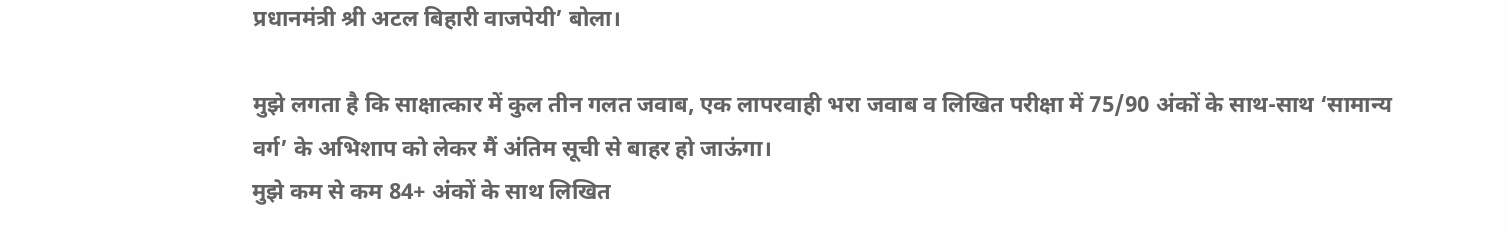प्रधानमंत्री श्री अटल बिहारी वाजपेयी’ बोला।

मुझे लगता है कि साक्षात्कार में कुल तीन गलत जवाब, एक लापरवाही भरा जवाब व लिखित परीक्षा में 75/90 अंकों के साथ-साथ ‘सामान्य वर्ग’ के अभिशाप को लेकर मैं अंतिम सूची से बाहर हो जाऊंगा।
मुझे कम से कम 84+ अंकों के साथ लिखित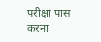परीक्षा पास करना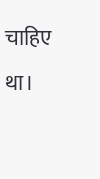चाहिए था।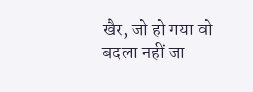खैर, जो हो गया वो बदला नहीं जा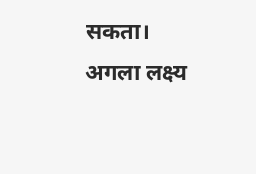सकता।
अगला लक्ष्य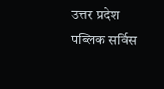उत्तर प्रदेश पब्लिक सर्विस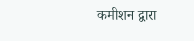कमीशन द्वारा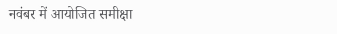नवंबर में आयोजित समीक्षा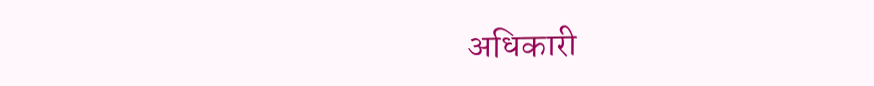अधिकारी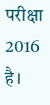परीक्षा 2016 है।